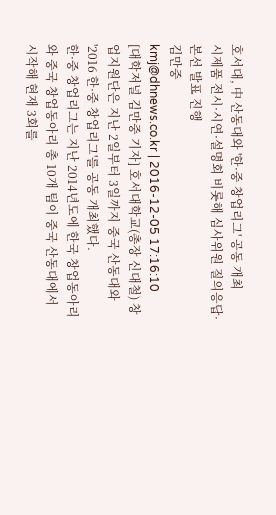호서대, 中 산동대와 '한·중 창업리그' 공동 개최
시제품 전시·시연·설명회 비롯해 심사위원 질의응답·본선 발표 진행
김만중
kmj@dhnews.co.kr | 2016-12-05 17:16:10
[대학저널 김만중 기자] 호서대학교(총장 신대철) 창업지원단은 지난 2일부터 3일까지 중국 산동대와 '2016 한·중 창업리그'를 공동 개최했다.
한·중 창업리그는 지난 2014년도에 한국 창업동아리와 중국 창업동아리 총 10개 팀이 중국 산동대에서 시작해 현재 3회를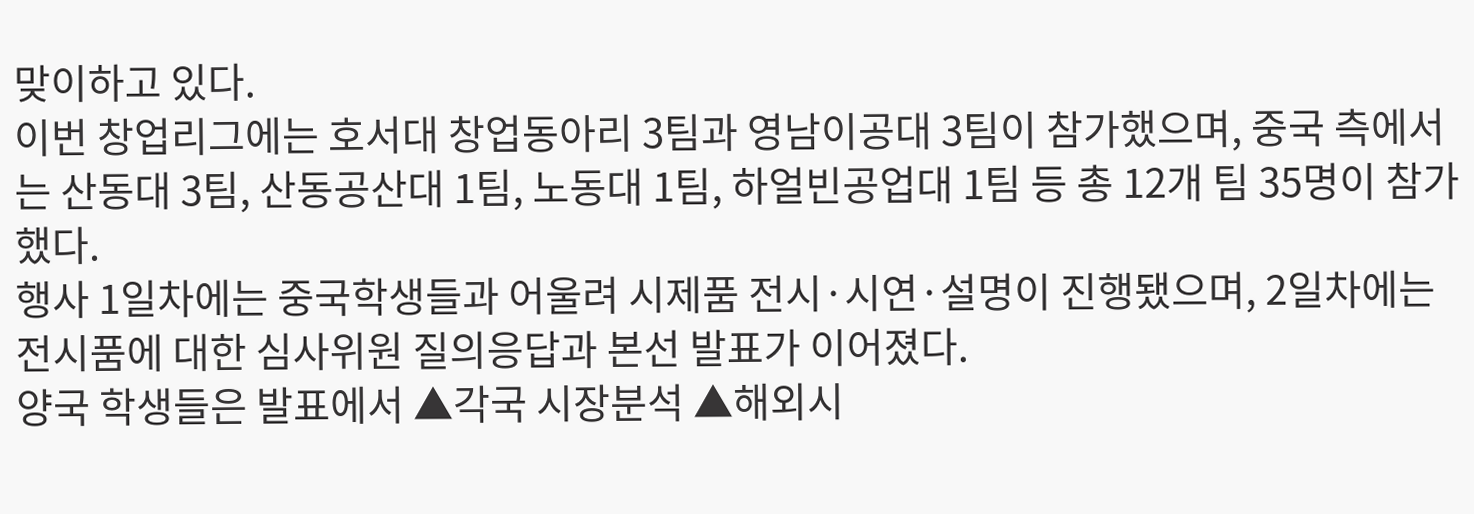맞이하고 있다.
이번 창업리그에는 호서대 창업동아리 3팀과 영남이공대 3팀이 참가했으며, 중국 측에서는 산동대 3팀, 산동공산대 1팀, 노동대 1팀, 하얼빈공업대 1팀 등 총 12개 팀 35명이 참가했다.
행사 1일차에는 중국학생들과 어울려 시제품 전시·시연·설명이 진행됐으며, 2일차에는 전시품에 대한 심사위원 질의응답과 본선 발표가 이어졌다.
양국 학생들은 발표에서 ▲각국 시장분석 ▲해외시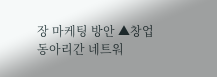장 마케팅 방안 ▲창업 동아리간 네트워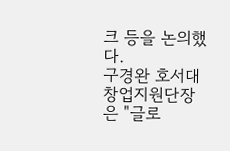크 등을 논의했다.
구경완 호서대 창업지원단장은 "글로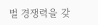벌 경쟁력을 갖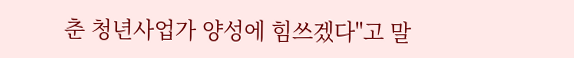춘 청년사업가 양성에 힘쓰겠다"고 말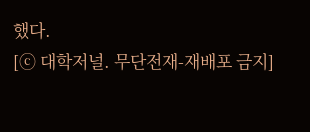했다.
[ⓒ 대학저널. 무단전재-재배포 금지]